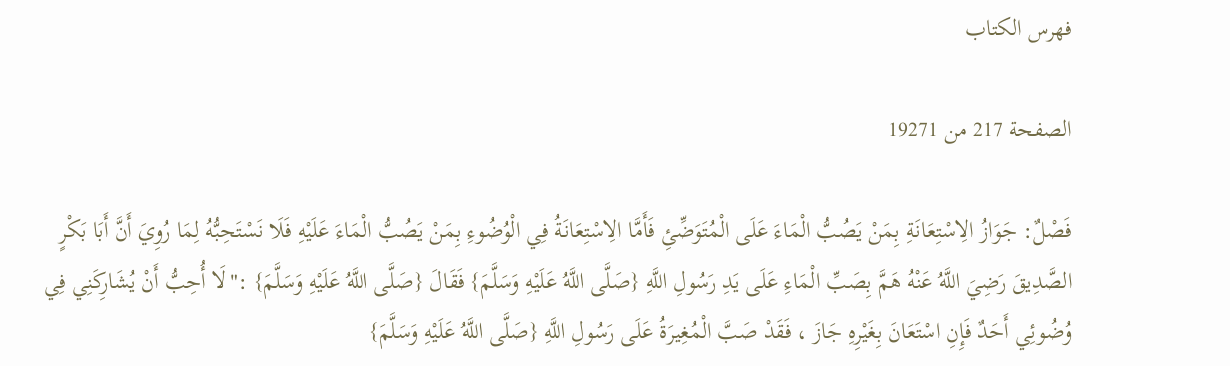فهرس الكتاب

الصفحة 217 من 19271

فَصْلٌ: جَوَازُ الِاسْتِعَانَةِ بِمَنْ يَصُبُّ الْمَاءَ عَلَى الْمُتَوَضِّئِ فَأَمَّا الِاسْتِعَانَةُ فِي الْوُضُوءِ بِمَنْ يَصُبُّ الْمَاءَ عَلَيْهِ فَلَا نَسْتَحِبُّهُ لِمَا رُوِيَ أَنَّ أَبَا بَكْرٍ الصَّدِيقَ رَضِيَ اللَّهُ عَنْهُ هَمَّ بِصَبِّ الْمَاءِ عَلَى يَدِ رَسُولِ اللَّهِ {صَلَّى اللَّهُ عَلَيْهِ وَسَلَّمَ} فَقَالَ {صَلَّى اللَّهُ عَلَيْهِ وَسَلَّمَ} :"لَا أُحِبُّ أَنْ يُشَارِكَنِي فِي وُضُوئِي أَحَدٌ فَإِنِ اسْتَعَانَ بِغَيْرِهِ جَازَ ، فَقَدْ صَبَّ الْمُغِيرَةُ عَلَى رَسُولِ اللَّهِ {صَلَّى اللَّهُ عَلَيْهِ وَسَلَّمَ}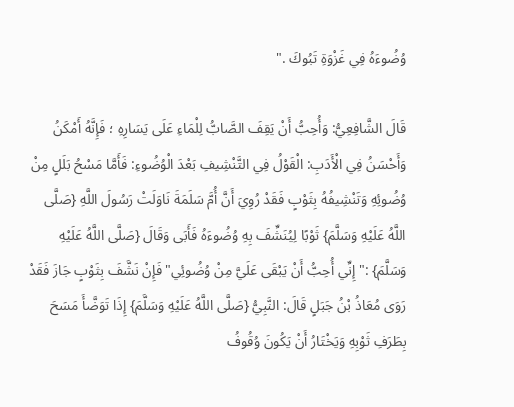وُضُوءَهُ فِي غَزْوَةِ تَبُوكَ ."

قَالَ الشَّافِعِيُّ: وَأُحِبُّ أَنْ يَقِفَ الصَّابُّ لِلْمَاءِ عَلَى يَسَارِهِ ؛ فَإِنَّهُ أَمْكَنُ وَأَحْسَنُ فِي الْأَدَبِ: الْقَوْلُ فِي التَّنْشِيفِ بَعْدَ الْوُضُوءِ: فَأَمَّا مَسْحُ بَلَلٍ مِنْ وُضُوئِهِ وَتَنْشِيفُهُ بِثَوْبٍ فَقَدْ رُوِيَ أَنَّ أُمَّ سَلَمَةَ نَاوَلَتْ رَسُولَ اللَّهِ {صَلَّى اللَّهُ عَلَيْهِ وَسَلَّمَ} ثَوْبًا لِيُنَشِّفَ بِهِ وُضُوءَهُ فَأَبَى وَقَالَ {صَلَّى اللَّهُ عَلَيْهِ وَسَلَّمَ} :"إِنِّي أُحِبُّ أَنْ يَبْقَى عَلَيَّ مِنْ وُضُوئِي"فَإِنْ نَشَّفَ بِثَوْبٍ جَازَ فَقَدْ رَوَى مُعَاذُ بْنُ جَبَلٍ قَالَ: النَّبِيُّ {صَلَّى اللَّهُ عَلَيْهِ وَسَلَّمَ} إِذَا تَوَضَّأَ مَسَحَ بِطَرَفِ ثَوْبِهِ وَيَخْتَارُ أَنْ يَكُونَ وُقُوفُ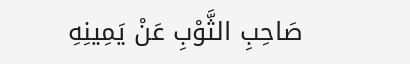صَاحِبِ الثَّوْبِ عَنْ يَمِينِهِ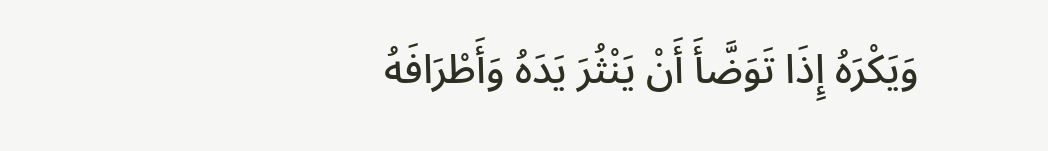وَيَكْرَهُ إِذَا تَوَضَّأَ أَنْ يَنْثُرَ يَدَهُ وَأَطْرَافَهُ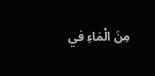مِنَ الْمَاءِ في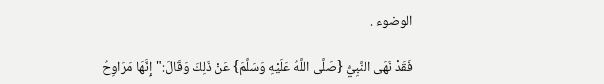الوضوء .

فَقَدْ نَهَى النَّبِيُّ {صَلَّى اللَّهُ عَلَيْهِ وَسَلَّمَ} عَنْ ذَلِكَ وَقَالَ:"إِنَّهَا مَرَاوِحُ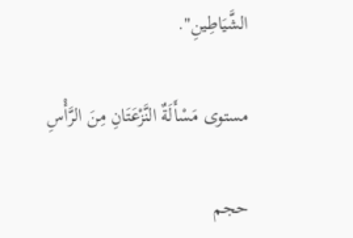الشَّيَاطِينِ".

مستوى مَسْأَلَةٌ النَّزْعَتَانِ مِنَ الرَّأْسِ

حجم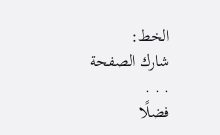الخط:
شارك الصفحة
. . .
فضلًا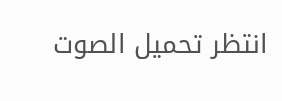انتظر تحميل الصوت